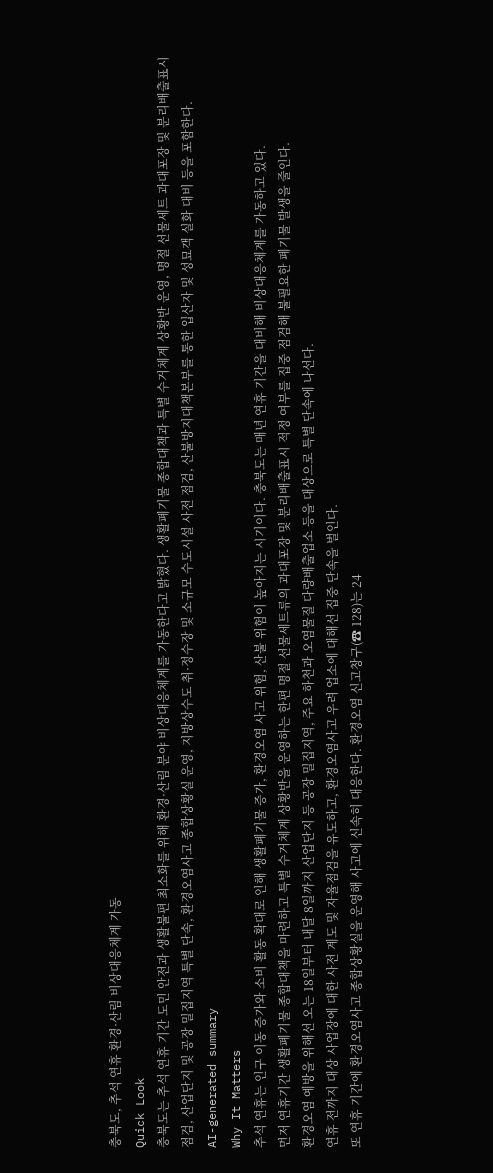충북도, 추석 연휴 환경·산림 비상대응체계 가동
Quick Look
충북도는 추석 연휴 기간 도민 안전과 생활불편 최소화를 위해 환경·산림 분야 비상대응체계를 가동한다고 밝혔다. 생활폐기물 종합대책과 특별 수거체계 상황반 운영, 명절 선물세트 과대포장 및 분리배출표시 점검, 산업단지 및 공장 밀집지역 특별 단속, 환경오염사고 종합상황실 운영, 지방상수도 취·정수장 및 소규모 수도시설 사전 점검, 산불방지대책본부를 통한 입산자 및 성묘객 실화 대비 등을 포함한다.
AI-generated summary
Why It Matters
추석 연휴는 인구 이동 증가와 소비 활동 확대로 인해 생활폐기물 증가, 환경오염 사고 위험, 산불 위험이 높아지는 시기이다. 충북도는 매년 연휴 기간을 대비해 비상대응체계를 가동하고 있다.
먼저 연휴기간 생활폐기물 종합대책을 마련하고 특별 수거체계 상황반을 운영하는 한편 명절 선물세트류의 과대포장 및 분리배출표시 적정 여부를 집중 점검해 불필요한 폐기물 발생을 줄인다.
환경오염 예방을 위해선 오는 18일부터 내달 8일까지 산업단지 등 공장 밀집지역, 주요 하천과 오염물질 다량배출업소 등을 대상으로 특별 단속에 나선다.
연휴 전까지 대상 사업장에 대한 사전 계도 및 자율점검을 유도하고, 환경오염사고 우려 업소에 대해선 집중 단속을 벌인다.
또 연휴 기간에 환경오염사고 종합상황실을 운영해 사고에 신속히 대응한다. 환경오염 신고창구(☎ 128)는 24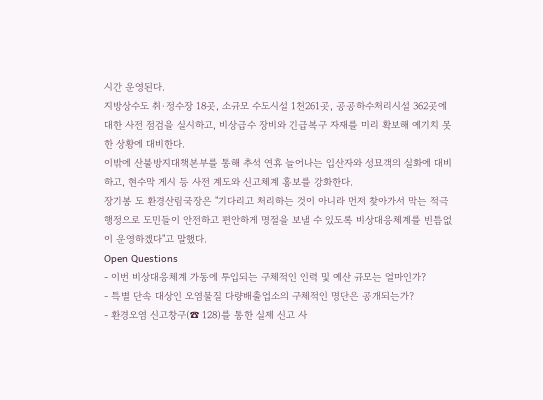시간 운영된다.
지방상수도 취·정수장 18곳, 소규모 수도시설 1천261곳, 공공하수처리시설 362곳에 대한 사전 점검을 실시하고, 비상급수 장비와 긴급복구 자재를 미리 확보해 예기치 못한 상황에 대비한다.
이밖에 산불방지대책본부를 통해 추석 연휴 늘어나는 입산자와 성묘객의 실화에 대비하고, 현수막 게시 등 사전 계도와 신고체계 홍보를 강화한다.
장기봉 도 환경산림국장은 "기다리고 처리하는 것이 아니라 먼저 찾아가서 막는 적극행정으로 도민들이 안전하고 편안하게 명절을 보낼 수 있도록 비상대응체계를 빈틈없이 운영하겠다"고 말했다.
Open Questions
- 이번 비상대응체계 가동에 투입되는 구체적인 인력 및 예산 규모는 얼마인가?
- 특별 단속 대상인 오염물질 다량배출업소의 구체적인 명단은 공개되는가?
- 환경오염 신고창구(☎ 128)를 통한 실제 신고 사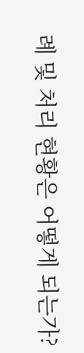례 및 처리 현황은 어떻게 되는가?